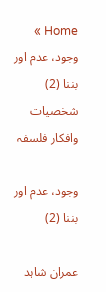Home » وجود، عدم اور بننا (2)
شخصیات وافکار فلسفہ

وجود، عدم اور بننا (2)

عمران شاہد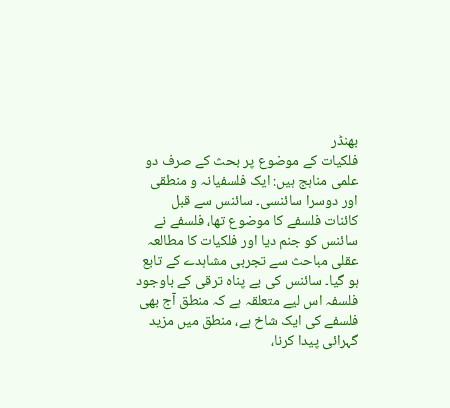بھنڈر
فلکیات کے موضوع پر بحث کے صرف دو علمی مناہج ہیں: ایک فلسفیانہ و منطقی اور دوسرا سائنسی۔ سائنس سے قبل کائنات فلسفے کا موضوع تھا، فلسفے نے سائنس کو جنم دیا اور فلکیات کا مطالعہ عقلی مباحث سے تجربی مشاہدے کے تابع ہو گیا۔ سائنس کی بے پناہ ترقی کے باوجود فلسفہ اس لیے متعلقہ ہے کہ منطق آج بھی فلسفے کی ایک شاخ ہے، منطق میں مزید گہرائی پیدا کرنا،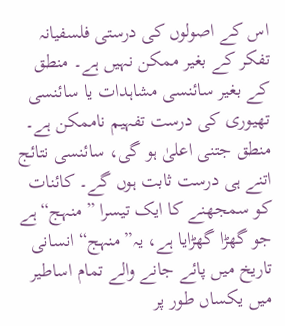اس کے اصولوں کی درستی فلسفیانہ تفکر کے بغیر ممکن نہیں ہے۔ منطق کے بغیر سائنسی مشاہدات یا سائنسی تھیوری کی درست تفہیم ناممکن ہے۔ منطق جتنی اعلیٰ ہو گی، سائنسی نتائج اتنے ہی درست ثابت ہوں گے۔ کائنات کو سمجھنے کا ایک تیسرا ”منہج“ہے جو گھڑا گھڑایا ہے، یہ”منہج“ انسانی تاریخ میں پائے جانے والے تمام اساطیر میں یکساں طور پر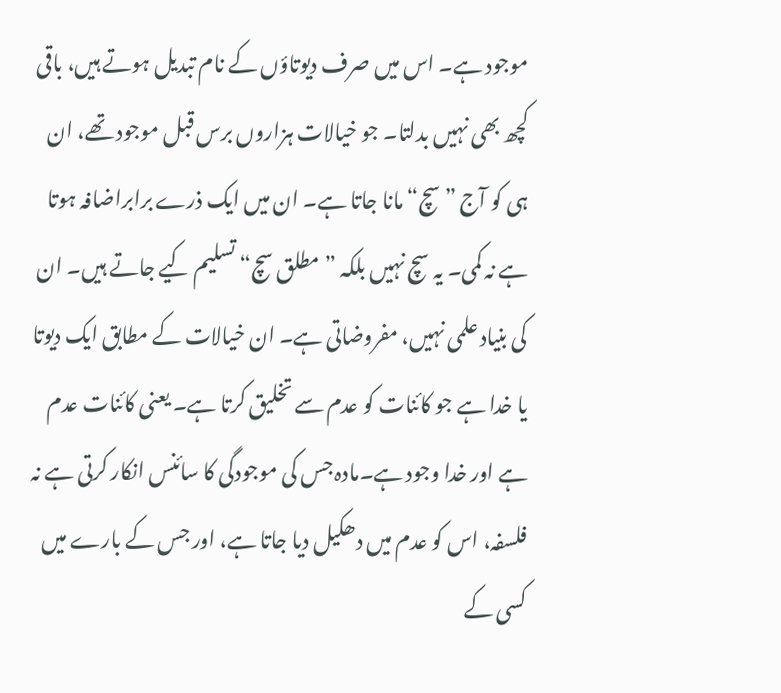موجود ہے۔ اس میں صرف دیوتاؤں کے نام تبدیل ہوتے ہیں، باقی کچھ بھی نہیں بدلتا۔ جو خیالات ہزاروں برس قبل موجود تھے، ان ہی کو آج ”سچ“ مانا جاتا ہے۔ ان میں ایک ذرے برابراضافہ ہوتا ہے نہ کمی۔ یہ سچ نہیں بلکہ ”مطلق سچ“ تسلیم کیے جاتے ہیں۔ ان کی بنیاد علمی نہیں، مفروضاتی ہے۔ ان خیالات کے مطابق ایک دیوتا یا خدا ہے جو کائنات کو عدم سے تخلیق کرتا ہے۔ یعنی کائنات عدم ہے اور خدا وجود ہے۔مادہ جس کی موجودگی کا سائنس انکار کرتی ہے نہ فلسفہ، اس کو عدم میں دھکیل دیا جاتا ہے، اور جس کے بارے میں کسی کے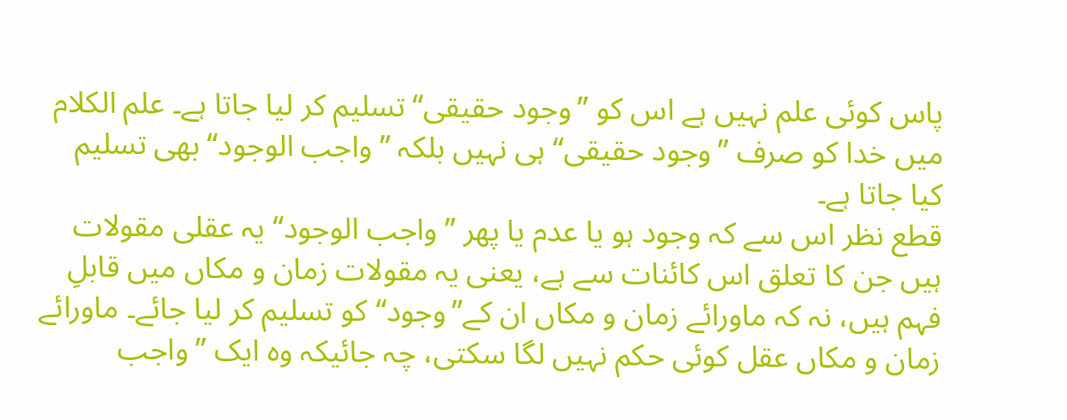پاس کوئی علم نہیں ہے اس کو ”وجود حقیقی“ تسلیم کر لیا جاتا ہے۔ علم الکلام میں خدا کو صرف ”وجود حقیقی“ ہی نہیں بلکہ ”واجب الوجود“ بھی تسلیم کیا جاتا ہے۔
قطع نظر اس سے کہ وجود ہو یا عدم یا پھر ”واجب الوجود“ یہ عقلی مقولات ہیں جن کا تعلق اس کائنات سے ہے، یعنی یہ مقولات زمان و مکاں میں قابلِ فہم ہیں، نہ کہ ماورائے زمان و مکاں ان کے”وجود“ کو تسلیم کر لیا جائے۔ ماورائے زمان و مکاں عقل کوئی حکم نہیں لگا سکتی، چہ جائیکہ وہ ایک ”واجب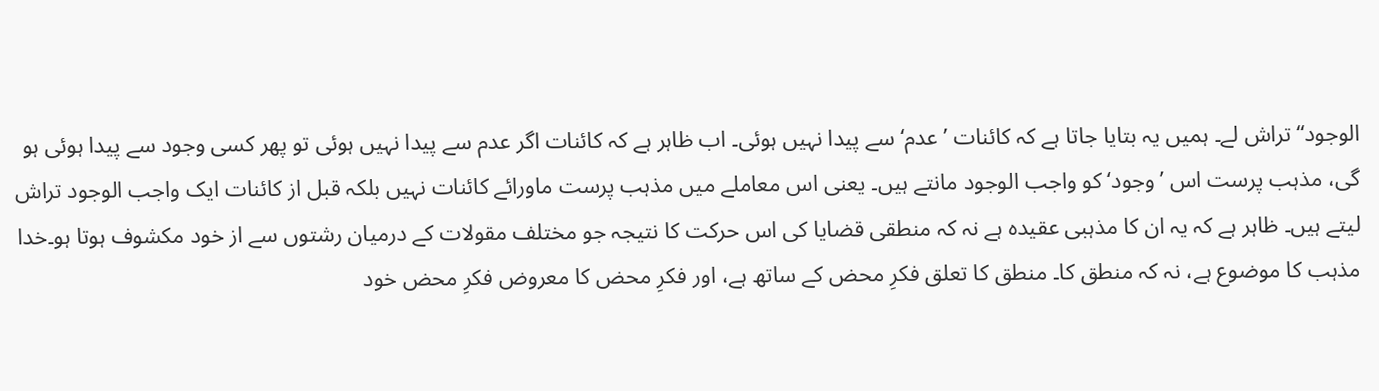الوجود“ تراش لے۔ ہمیں یہ بتایا جاتا ہے کہ کائنات ’عدم‘ سے پیدا نہیں ہوئی۔ اب ظاہر ہے کہ کائنات اگر عدم سے پیدا نہیں ہوئی تو پھر کسی وجود سے پیدا ہوئی ہو گی، مذہب پرست اس ’وجود‘ کو واجب الوجود مانتے ہیں۔ یعنی اس معاملے میں مذہب پرست ماورائے کائنات نہیں بلکہ قبل از کائنات ایک واجب الوجود تراش لیتے ہیں۔ ظاہر ہے کہ یہ ان کا مذہبی عقیدہ ہے نہ کہ منطقی قضایا کی اس حرکت کا نتیجہ جو مختلف مقولات کے درمیان رشتوں سے از خود مکشوف ہوتا ہو۔خدا مذہب کا موضوع ہے، نہ کہ منطق کا۔ منطق کا تعلق فکرِ محض کے ساتھ ہے، اور فکرِ محض کا معروض فکرِ محض خود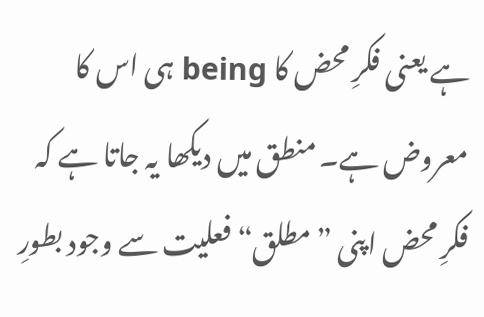ہے یعنی فکرِ محض کا being ہی اس کا معروض ہے۔ منطق میں دیکھا یہ جاتا ہے کہ فکرِ محض اپنی ”مطلق“ فعلیت سے وجود بطورِ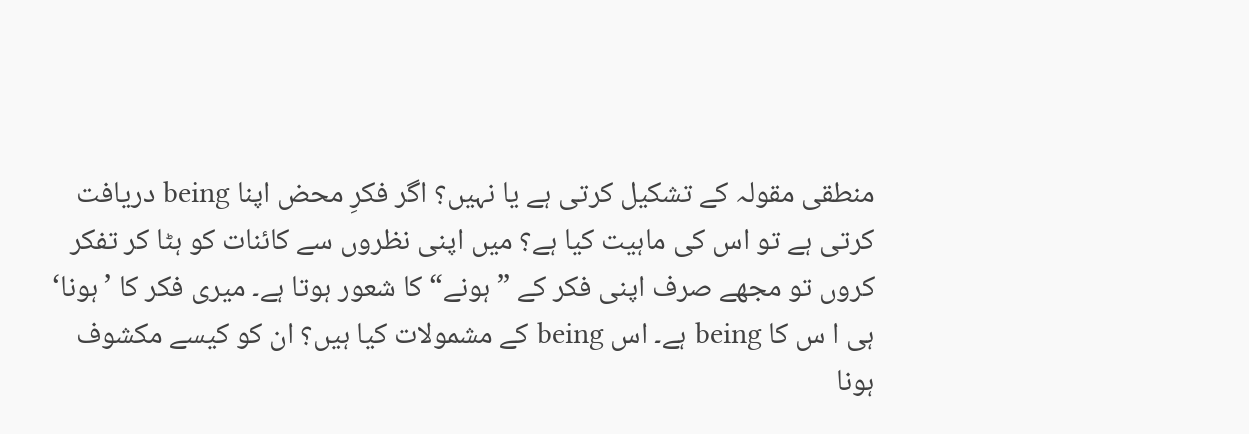منطقی مقولہ کے تشکیل کرتی ہے یا نہیں؟ اگر فکرِ محض اپنا being دریافت کرتی ہے تو اس کی ماہیت کیا ہے؟ میں اپنی نظروں سے کائنات کو ہٹا کر تفکر کروں تو مجھے صرف اپنی فکر کے ”ہونے“ کا شعور ہوتا ہے۔ میری فکر کا ’ہونا‘ ہی ا س کا being ہے۔ اس being کے مشمولات کیا ہیں؟ ان کو کیسے مکشوف ہونا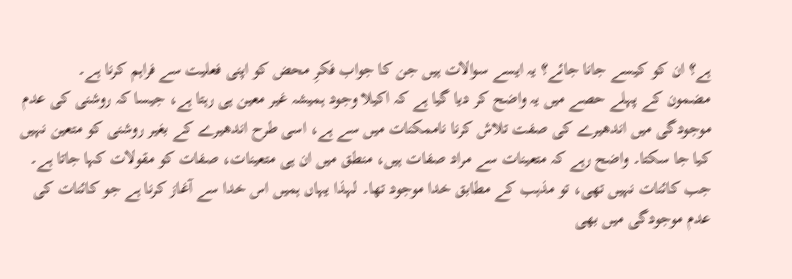ہے؟ ان کو کیسے جانا جائے؟ یہ ایسے سوالات ہیں جن کا جواب فکرِ محض کو اپنی فعلیت سے فراہم کرنا ہے۔
مضمون کے پہلے حصے میں یہ واضح کر دیا گیا ہے کہ اکیلا وجود ہمیشہ غیر معین ہی رہتا ہے، جیسا کہ روشنی کی عدم موجودگی میں اندھیرے کی صفت تلاش کرنا ناممکنات میں سے ہے، اسی طرح اندھیرے کے بغیر روشنی کو متعین نہیں کیا جا سکتا۔ واضح رہے کہ متعینات سے مراد صفات ہیں، منطق میں ان ہی متعینات، صفات کو مقولات کہا جاتا ہے۔ جب کائنات نہیں تھی، تو مذہب کے مطابق خدا موجود تھا۔ لہذا یہاں ہمیں اس خدا سے آغاز کرنا ہے جو کائنات کی عدم موجودگی میں بھی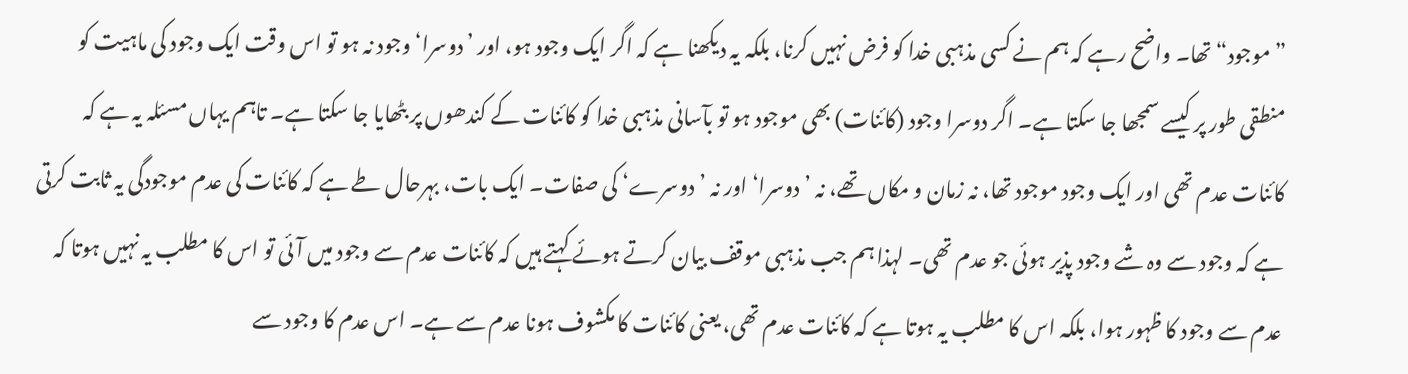”موجود“ تھا۔ واضح رہے کہ ہم نے کسی مذہبی خدا کو فرض نہیں کرنا، بلکہ یہ دیکھنا ہے کہ اگر ایک وجود ہو، اور ’دوسرا‘ وجود نہ ہو تو اس وقت ایک وجود کی ماہیت کو منطقی طور پر کیسے سمجھا جا سکتا ہے۔ اگر دوسرا وجود (کائنات) بھی موجود ہو تو بآسانی مذہبی خدا کو کائنات کے کندھوں پر بٹھایا جا سکتا ہے۔ تاہم یہاں مسئلہ یہ ہے کہ کائنات عدم تھی اور ایک وجود موجود تھا، نہ زمان و مکاں تھے، نہ ’دوسرا‘ اور نہ ’دوسرے‘ کی صفات۔ ایک بات، بہرحال طے ہے کہ کائنات کی عدم موجودگی یہ ثابت کرتی ہے کہ وجود سے وہ شے وجود پذیر ہوئی جو عدم تھی۔ لہذا ہم جب مذہبی موقف بیان کرتے ہوئے کہتے ہیں کہ کائنات عدم سے وجود میں آئی تو اس کا مطلب یہ نہیں ہوتا کہ عدم سے وجود کا ظہور ہوا، بلکہ اس کا مطلب یہ ہوتا ہے کہ کائنات عدم تھی، یعنی کائنات کا مکشوف ہونا عدم سے ہے۔ اس عدم کا وجود سے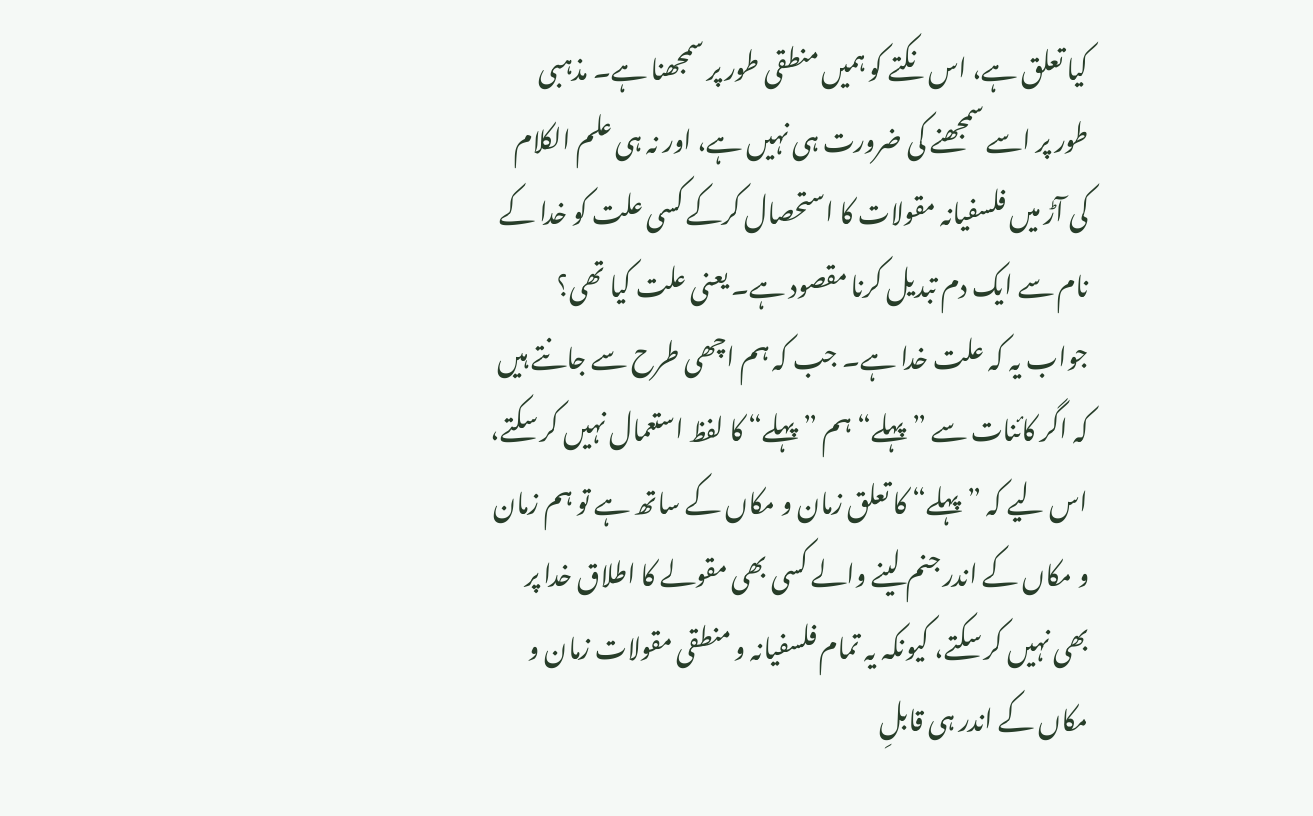کیا تعلق ہے، اس نکتے کو ہمیں منطقی طور پر سمجھنا ہے۔ مذہبی طور پر اسے سمجھنے کی ضرورت ہی نہیں ہے، اور نہ ہی علم الکلام کی آڑ میں فلسفیانہ مقولات کا استحصال کرکے کسی علت کو خدا کے نام سے ایک دم تبدیل کرنا مقصود ہے۔ یعنی علت کیا تھی؟ جواب یہ کہ علت خدا ہے۔ جب کہ ہم اچھی طرح سے جانتے ہیں کہ اگر کائنات سے ”پہلے“ ہم ”پہلے“ کا لفظ استعمال نہیں کر سکتے، اس لیے کہ ”پہلے“ کا تعلق زمان و مکاں کے ساتھ ہے تو ہم زمان و مکاں کے اندر جنم لینے والے کسی بھی مقولے کا اطلاق خدا پر بھی نہیں کر سکتے، کیونکہ یہ تمام فلسفیانہ و منطقی مقولات زمان و مکاں کے اندر ہی قابلِ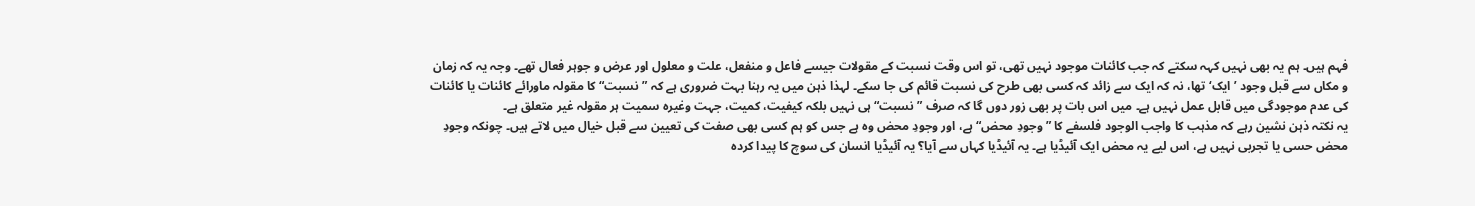فہم ہیں۔ ہم یہ بھی نہیں کہہ سکتے کہ جب کائنات موجود نہیں تھی، تو اس وقت نسبت کے مقولات جیسے فاعل و منفعل، علت و معلول اور عرض و جوہر فعال تھے۔ وجہ یہ کہ زمان و مکاں سے قبل وجود ’ایک‘ تھا، نہ کہ ایک سے زائد کہ کسی بھی طرح کی نسبت قائم کی جا سکے۔ لہذا ذہن میں یہ رہنا بہت ضروری ہے کہ ”نسبت“ کا مقولہ ماورائے کائنات یا کائنات کی عدم موجودگی میں قابل عمل نہیں ہے۔ میں اس بات پر بھی زور دوں گا کہ صرف ”نسبت“ ہی نہیں بلکہ کیفیت، کمیت، جہت وغیرہ سمیت ہر مقولہ غیر متعلق ہے۔
یہ نکتہ ذہن نشین رہے کہ مذہب کا واجب الوجود فلسفے کا ”وجودِ محض“ ہے، اور وجودِ محض وہ ہے جس کو ہم کسی بھی صفت کی تعیین سے قبل خیال میں لاتے ہیں۔ چونکہ وجودِ محض حسی یا تجربی نہیں ہے، اس لیے یہ محض ایک آئیڈیا ہے۔ یہ آئیڈیا کہاں سے آیا؟ یہ آئیڈیا انسان کی سوچ کا پیدا کردہ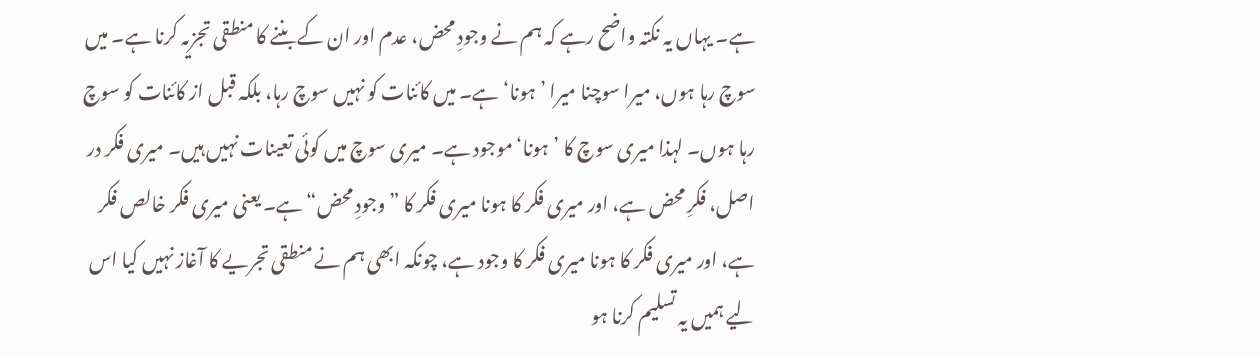ہے۔ یہاں یہ نکتہ واضح رہے کہ ہم نے وجودِ محض، عدم اور ان کے بننے کا منطقی تجزیہ کرنا ہے۔ میں سوچ رہا ہوں، میرا سوچنا میرا ’ہونا‘ ہے۔ میں کائنات کو نہیں سوچ رہا، بلکہ قبل از کائنات کو سوچ رہا ہوں۔ لہذا میری سوچ کا ’ہونا‘ موجود ہے۔ میری سوچ میں کوئی تعینات نہیں ہیں۔ میری فکر در اصل، فکرِ محض ہے، اور میری فکر کا ہونا میری فکر کا ”وجودِ محض“ ہے۔ یعنی میری فکر خالص فکر ہے، اور میری فکر کا ہونا میری فکر کا وجود ہے، چونکہ ابھی ہم نے منطقی تجریے کا آغاز نہیں کیا اس لیے ہمیں یہ تسلیم کرنا ہو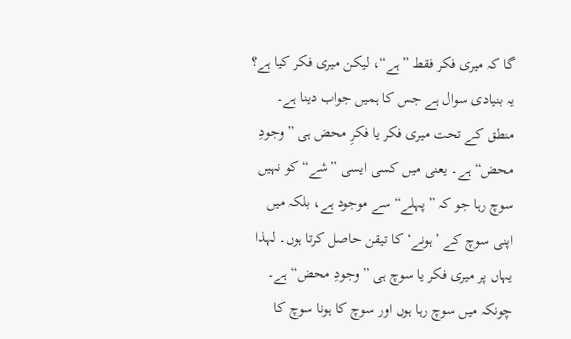گا کہ میری فکر فقط ”ہے“، لیکن میری فکر کیا ہے؟ یہ بنیادی سوال ہے جس کا ہمیں جواب دینا ہے۔ منطق کے تحت میری فکر یا فکرِ محض ہی ”وجودِ محض“ ہے۔ یعنی میں کسی ایسی ”شے“ کو نہیں سوچ رہا جو کہ ”پہلے“ سے موجود ہے، بلکہ میں اپنی سوچ کے ’ہونے‘ کا تیقن حاصل کرتا ہوں۔ لہذا یہاں پر میری فکر یا سوچ ہی ”وجودِ محض“ ہے۔ چونکہ میں سوچ رہا ہوں اور سوچ کا ہونا سوچ کا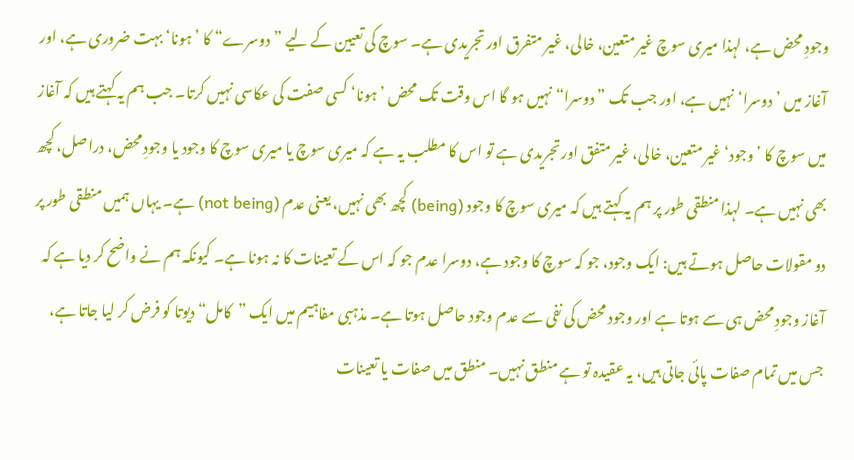وجودِ محض ہے، لہذا میری سوچ غیر متعین، خالی، غیر متفرق اور تجریدی ہے۔ سوچ کی تعیین کے لیے ”دوسرے“ کا ’ہونا‘ بہت ضروری ہے، اور آغاز میں ’دوسرا‘ نہیں ہے، اور جب تک ”دوسرا“ نہیں ہو گا اس وقت تک محض ’ہونا‘ کسی صفت کی عکاسی نہیں کرتا۔ جب ہم یہ کہتے ہیں کہ آغاز میں سوچ کا ’وجود‘ غیر متعین، خالی، غیر متفق اور تجریدی ہے تو اس کا مطلب یہ ہے کہ میری سوچ یا میری سوچ کا وجود یا وجودِ محض، دراصل، کچھ بھی نہیں ہے۔ لہذا منطقی طور پر ہم یہ کہتے ہیں کہ میری سوچ کا وجود (being) کچھ بھی نہیں، یعنی عدم (not being) ہے۔ یہاں ہمیں منطقی طور پر دو مقولات حاصل ہوتے ہیں: ایک وجود، جو کہ سوچ کا وجود ہے، دوسرا عدم جو کہ اس کے تعینات کا نہ ہونا ہے۔ کیونکہ ہم نے واضح کر دیا ہے کہ آغاز وجودِ محض ہی سے ہوتا ہے اور وجود محض کی نفی سے عدم وجود حاصل ہوتا ہے۔ مذہبی مفاہیم میں ایک ”کامل“ دیوتا کو فرض کر لیا جاتا ہے، جس میں تمام صفات پائی جاتی ہیں، یہ عقیدہ تو ہے منطق نہیں۔ منطق میں صفات یا تعینات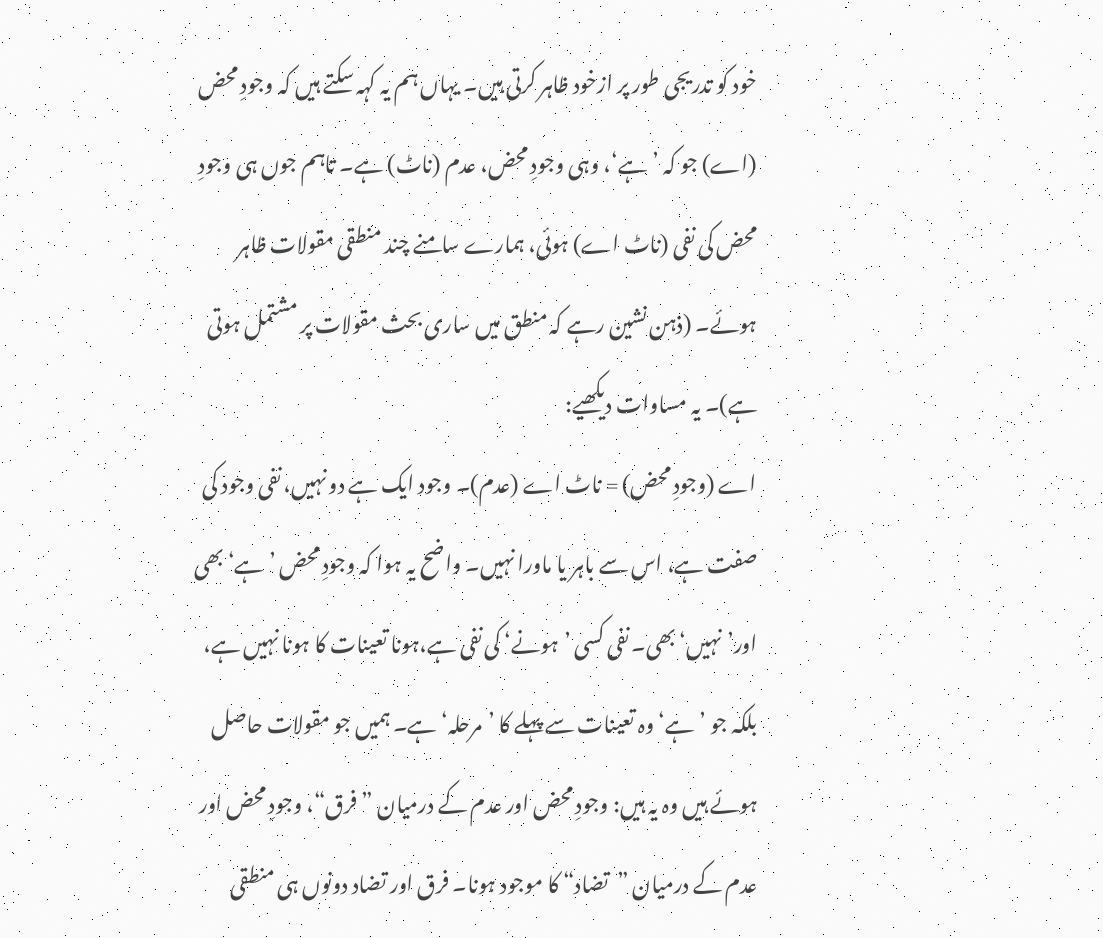خود کو تدریجی طور پر ازخود ظاہر کرتی ہیں۔ یہاں ہم یہ کہہ سکتے ہیں کہ وجودِ محض (اے) جو کہ ’ہے‘، وہی وجودِ محض، عدم (ناٹ) ہے۔ تاہم جوں ہی وجودِ محض کی نفی (ناٹ اے) ہوئی، ہمارے سامنے چند منطقی مقولات ظاہر ہوئے۔ (ذہن نشین رہے کہ منطق میں ساری بحث مقولات پر مشتمل ہوتی ہے)۔ یہ مساوات دیکھیے:
اے (وجودِ محض) = ناٹ اے (عدم)۔ وجود ایک ہے دو نہیں، نفی وجود کی صفت ہے، اس سے باہر یا ماورا نہیں۔ واضح یہ ہوا کہ وجودِ محض ’ہے‘ بھی اور’نہیں‘ بھی۔ نفی کسی ’ہونے‘ کی نفی ہے،ہونا تعینات کا ہونا نہیں ہے، بلکہ جو ’ہے‘ وہ تعینات سے پہلے کا ’مرحلہ‘ ہے۔ ہمیں جو مقولات حاصل ہوئے ہیں وہ یہ ہیں: وجودِ محض اور عدم کے درمیان ”فرق“، وجودِ محض اور عدم کے درمیان ”تضاد“ کا موجود ہونا۔ فرق اور تضاد دونوں ہی منطقی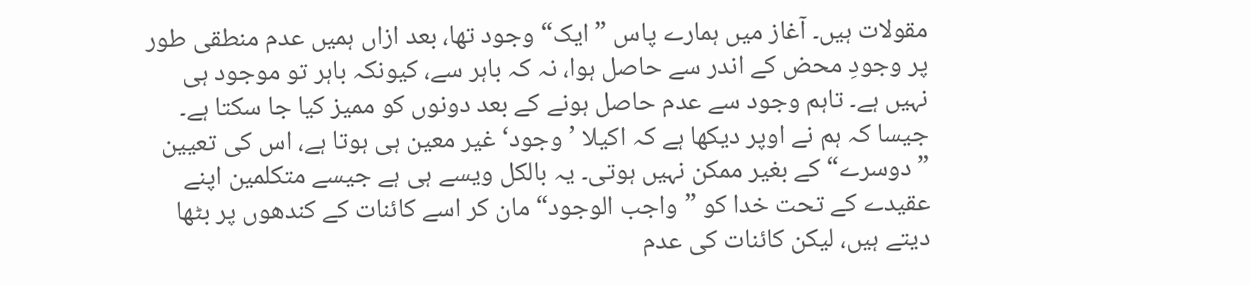مقولات ہیں۔ آغاز میں ہمارے پاس ”ایک“ وجود تھا، بعد ازاں ہمیں عدم منطقی طور پر وجودِ محض کے اندر سے حاصل ہوا، نہ کہ باہر سے، کیونکہ باہر تو موجود ہی نہیں ہے۔ تاہم وجود سے عدم حاصل ہونے کے بعد دونوں کو ممیز کیا جا سکتا ہے۔ جیسا کہ ہم نے اوپر دیکھا ہے کہ اکیلا ’وجود‘ غیر معین ہی ہوتا ہے، اس کی تعیین ”دوسرے“ کے بغیر ممکن نہیں ہوتی۔ یہ بالکل ویسے ہی ہے جیسے متکلمین اپنے عقیدے کے تحت خدا کو ”واجب الوجود“ مان کر اسے کائنات کے کندھوں پر بٹھا دیتے ہیں، لیکن کائنات کی عدم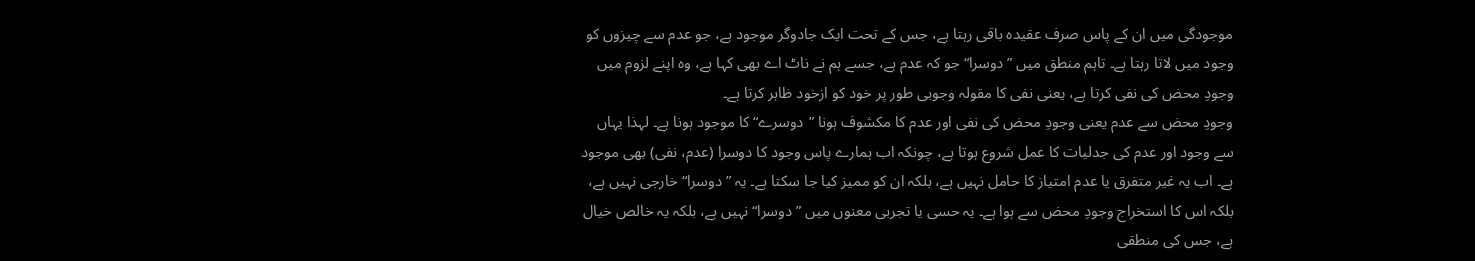موجودگی میں ان کے پاس صرف عقیدہ باقی رہتا ہے، جس کے تحت ایک جادوگر موجود ہے، جو عدم سے چیزوں کو وجود میں لاتا رہتا ہے۔ تاہم منطق میں ”دوسرا“ جو کہ عدم ہے، جسے ہم نے ناٹ اے بھی کہا ہے، وہ اپنے لزوم میں وجودِ محض کی نفی کرتا ہے، یعنی نفی کا مقولہ وجوبی طور پر خود کو ازخود ظاہر کرتا ہے۔
وجودِ محض سے عدم یعنی وجودِ محض کی نفی اور عدم کا مکشوف ہونا ”دوسرے“ کا موجود ہونا ہے۔ لہذا یہاں سے وجود اور عدم کی جدلیات کا عمل شروع ہوتا ہے، چونکہ اب ہمارے پاس وجود کا دوسرا (عدم، نفی) بھی موجود ہے۔ اب یہ غیر متفرق یا عدم امتیاز کا حامل نہیں ہے، بلکہ ان کو ممیز کیا جا سکتا ہے۔ یہ ”دوسرا“ خارجی نہیں ہے، بلکہ اس کا استخراج وجودِ محض سے ہوا ہے۔ یہ حسی یا تجربی معنوں میں ”دوسرا“ نہیں ہے، بلکہ یہ خالص خیال ہے، جس کی منطقی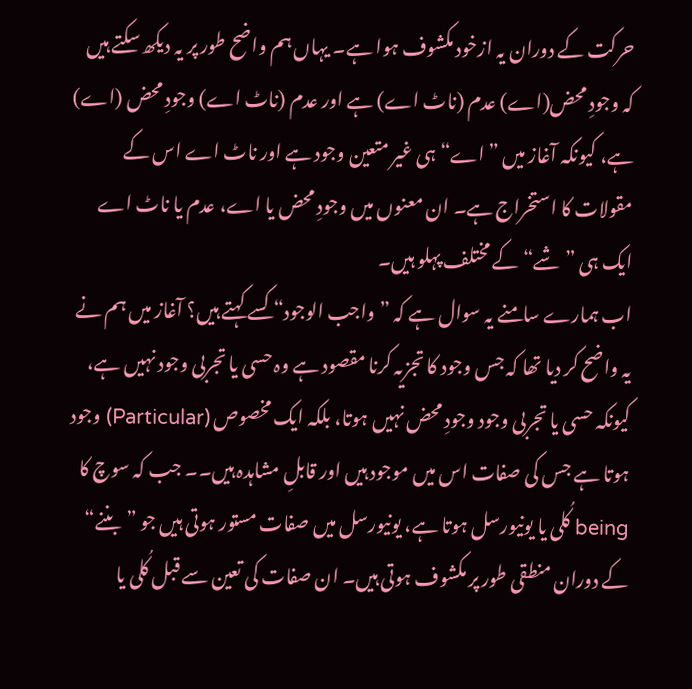حرکت کے دوران یہ ازخود مکشوف ہوا ہے۔ یہاں ہم واضح طور پر یہ دیکھ سکتے ہیں کہ وجودِ محض(اے) عدم (ناٹ اے) ہے اور عدم (ناٹ اے) وجودِ محض (اے) ہے، کیونکہ آغاز میں ”اے“ ہی غیر متعین وجود ہے اور ناٹ اے اس کے مقولات کا استخراج ہے۔ ان معنوں میں وجودِ محض یا اے، عدم یا ناٹ اے ایک ہی ”شے“ کے مختلف پہلو ہیں۔
اب ہمارے سامنے یہ سوال ہے کہ ”واجب الوجود“ کسے کہتے ہیں؟ آغاز میں ہم نے یہ واضح کر دیا تھا کہ جس وجود کا تجزیہ کرنا مقصود ہے وہ حسی یا تجربی وجود نہیں ہے، کیونکہ حسی یا تجربی وجود وجودِ محض نہیں ہوتا، بلکہ ایک مخصوص (Particular) وجود ہوتا ہے جس کی صفات اس میں موجود ہیں اور قابلِ مشاہدہ ہیں۔۔ جب کہ سوچ کا being کُلی یا یونیورسل ہوتا ہے، یونیورسل میں صفات مستور ہوتی ہیں جو ”بننے“ کے دوران منطقی طور پر مکشوف ہوتی ہیں۔ ان صفات کی تعین سے قبل کُلی یا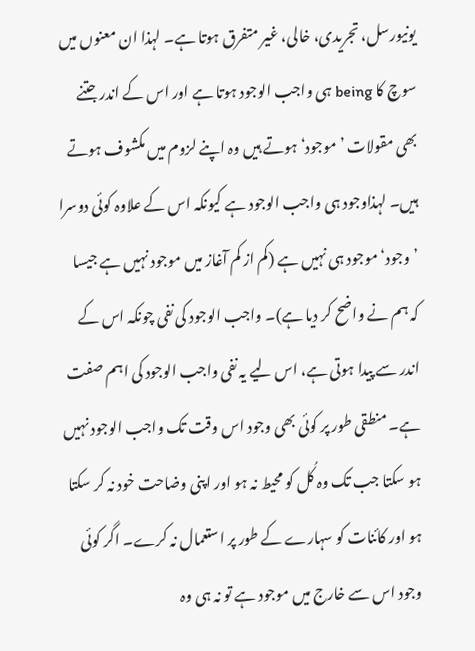یونیورسل، تجریدی، خالی، غیر متفرق ہوتا ہے۔ لہذا ان معنوں میں سوچ کا being ہی واجب الوجود ہوتا ہے اور اس کے اندر جتنے بھی مقولات ’موجود‘ ہوتے ہیں وہ اپنے لزوم میں مکشوف ہوتے ہیں۔ لہذاوجود ہی واجب الوجود ہے کیونکہ اس کے علاوہ کوئی دوسرا ’وجود‘ موجود ہی نہیں ہے (کم از کم آغاز میں موجود نہیں ہے جیسا کہ ہم نے واضح کر دیا ہے)۔ واجب الوجود کی نفی چونکہ اس کے اندر سے پیدا ہوتی ہے، اس لیے یہ نفی واجب الوجود کی اہم صفت ہے۔ منطقی طور پر کوئی بھی وجود اس وقت تک واجب الوجود نہیں ہو سکتا جب تک وہ کُل کو محیط نہ ہو اور اپنی وضاحت خود نہ کر سکتا ہو اور کائنات کو سہارے کے طور پر استعمال نہ کرے۔ اگر کوئی وجود اس سے خارج میں موجود ہے تو نہ ہی وہ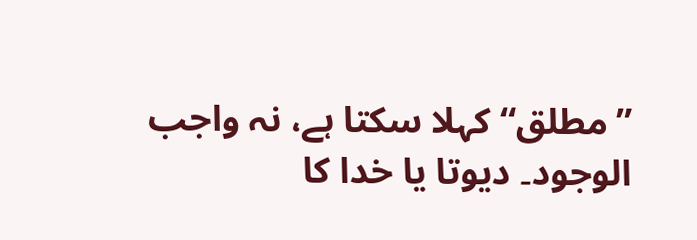”مطلق“ کہلا سکتا ہے، نہ واجب الوجود۔ دیوتا یا خدا کا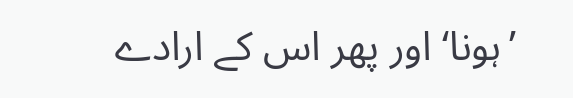’ہونا‘ اور پھر اس کے ارادے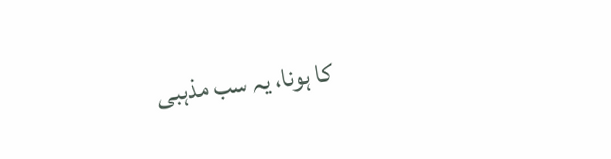کا ہونا، یہ سب مذہبی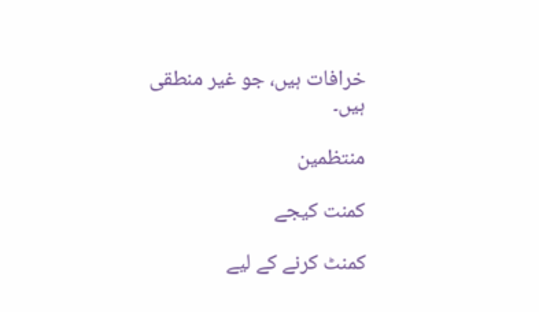خرافات ہیں، جو غیر منطقی ہیں۔

منتظمین

کمنت کیجے

کمنٹ کرنے کے لیے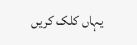یہاں کلک کریں